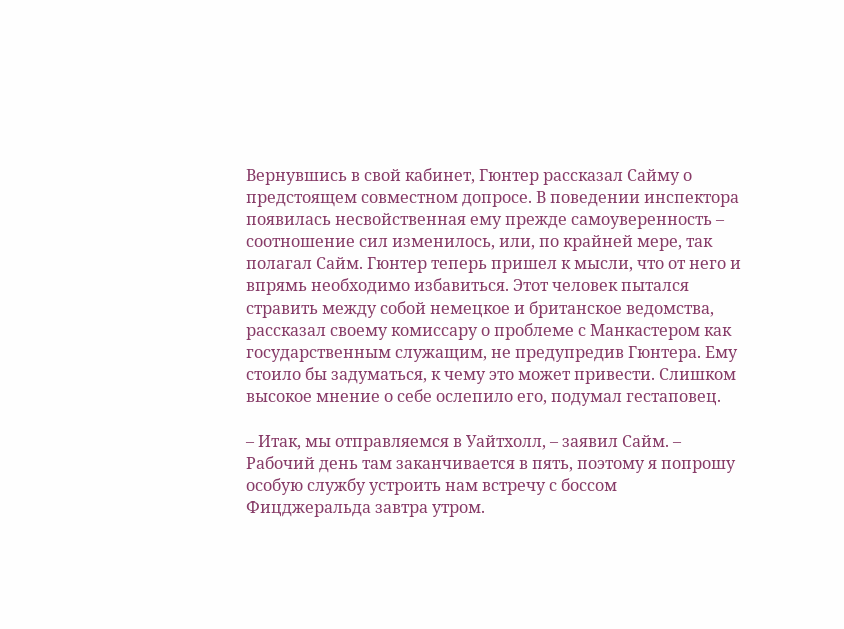Вернувшись в свой кабинет, Гюнтер рассказал Сайму о предстоящем совместном допросе. В поведении инспектора появилась несвойственная ему прежде самоуверенность – соотношение сил изменилось, или, по крайней мере, так полагал Сайм. Гюнтер теперь пришел к мысли, что от него и впрямь необходимо избавиться. Этот человек пытался стравить между собой немецкое и британское ведомства, рассказал своему комиссару о проблеме с Манкастером как государственным служащим, не предупредив Гюнтера. Ему стоило бы задуматься, к чему это может привести. Слишком высокое мнение о себе ослепило его, подумал гестаповец.

– Итак, мы отправляемся в Уайтхолл, – заявил Сайм. – Рабочий день там заканчивается в пять, поэтому я попрошу особую службу устроить нам встречу с боссом Фицджеральда завтра утром.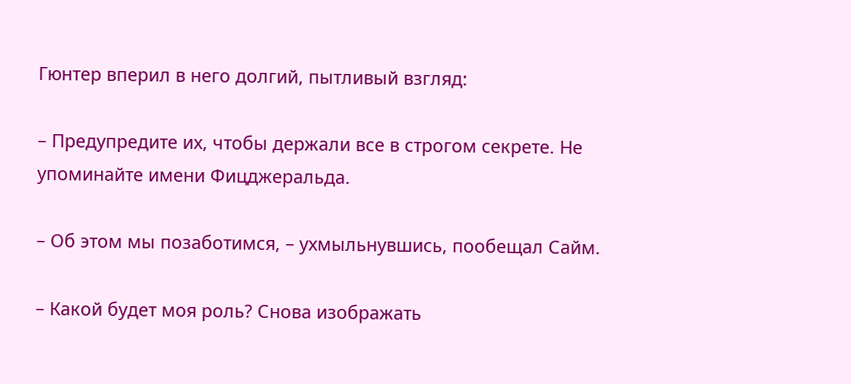Гюнтер вперил в него долгий, пытливый взгляд:

– Предупредите их, чтобы держали все в строгом секрете. Не упоминайте имени Фицджеральда.

– Об этом мы позаботимся, – ухмыльнувшись, пообещал Сайм.

– Какой будет моя роль? Снова изображать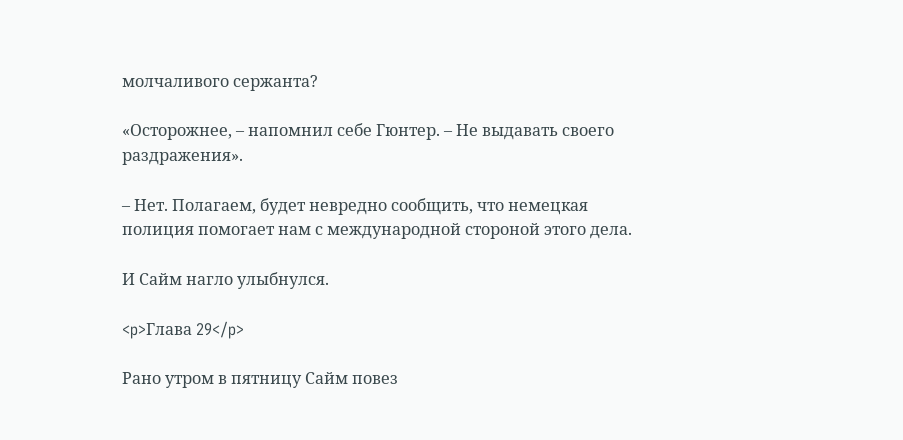молчаливого сержанта?

«Осторожнее, – напомнил себе Гюнтер. – Не выдавать своего раздражения».

– Нет. Полагаем, будет невредно сообщить, что немецкая полиция помогает нам с международной стороной этого дела.

И Сайм нагло улыбнулся.

<p>Глава 29</p>

Рано утром в пятницу Сайм повез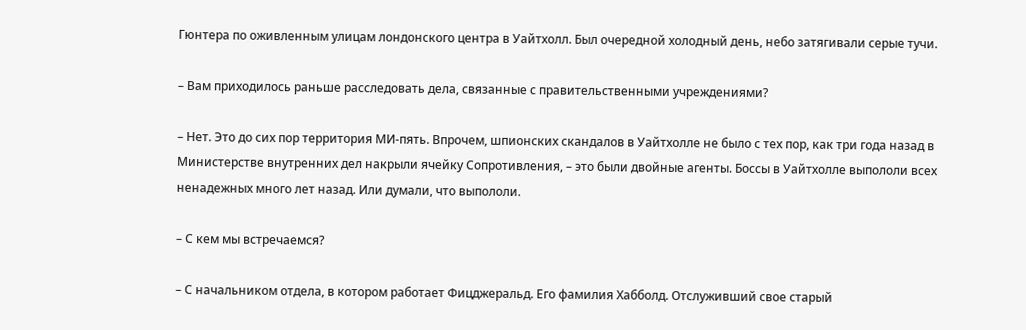Гюнтера по оживленным улицам лондонского центра в Уайтхолл. Был очередной холодный день, небо затягивали серые тучи.

– Вам приходилось раньше расследовать дела, связанные с правительственными учреждениями?

– Нет. Это до сих пор территория МИ-пять. Впрочем, шпионских скандалов в Уайтхолле не было с тех пор, как три года назад в Министерстве внутренних дел накрыли ячейку Сопротивления, – это были двойные агенты. Боссы в Уайтхолле выпололи всех ненадежных много лет назад. Или думали, что выпололи.

– С кем мы встречаемся?

– С начальником отдела, в котором работает Фицджеральд. Его фамилия Хабболд. Отслуживший свое старый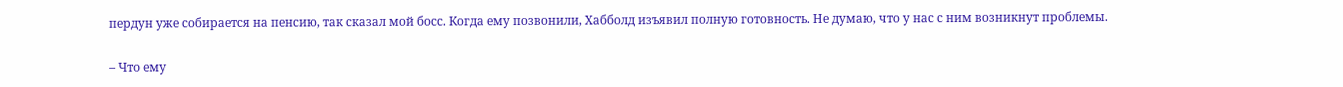пердун уже собирается на пенсию, так сказал мой босс. Когда ему позвонили, Хабболд изъявил полную готовность. Не думаю, что у нас с ним возникнут проблемы.

– Что ему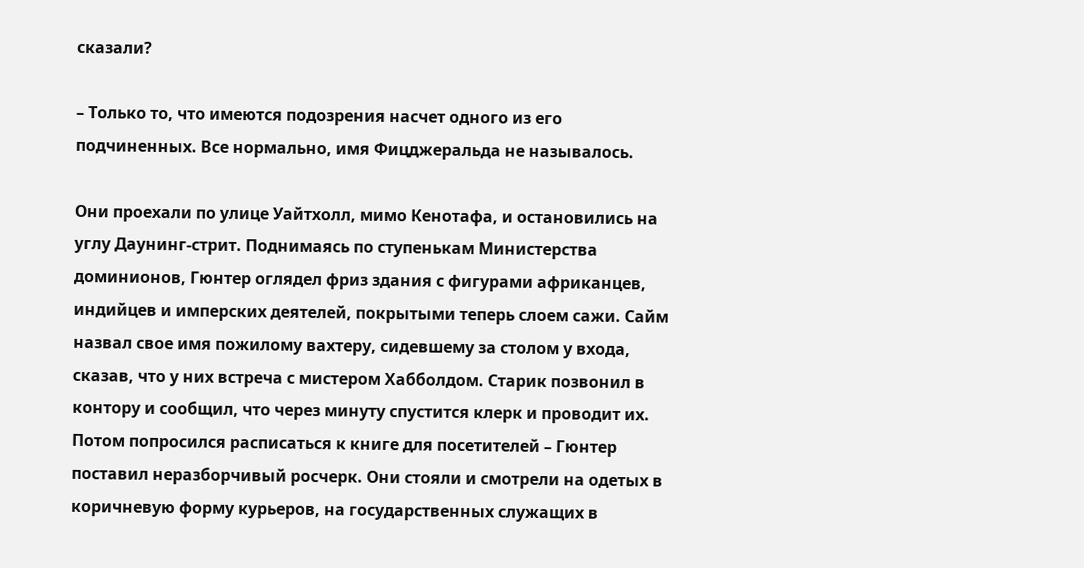сказали?

– Только то, что имеются подозрения насчет одного из его подчиненных. Все нормально, имя Фицджеральда не называлось.

Они проехали по улице Уайтхолл, мимо Кенотафа, и остановились на углу Даунинг-стрит. Поднимаясь по ступенькам Министерства доминионов, Гюнтер оглядел фриз здания с фигурами африканцев, индийцев и имперских деятелей, покрытыми теперь слоем сажи. Сайм назвал свое имя пожилому вахтеру, сидевшему за столом у входа, сказав, что у них встреча с мистером Хабболдом. Старик позвонил в контору и сообщил, что через минуту спустится клерк и проводит их. Потом попросился расписаться к книге для посетителей – Гюнтер поставил неразборчивый росчерк. Они стояли и смотрели на одетых в коричневую форму курьеров, на государственных служащих в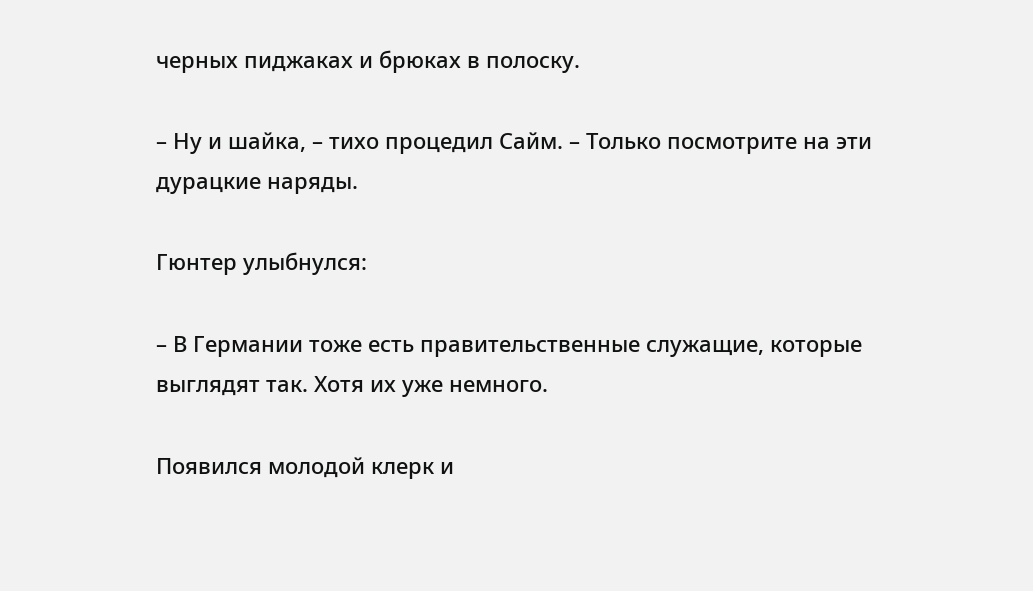черных пиджаках и брюках в полоску.

– Ну и шайка, – тихо процедил Сайм. – Только посмотрите на эти дурацкие наряды.

Гюнтер улыбнулся:

– В Германии тоже есть правительственные служащие, которые выглядят так. Хотя их уже немного.

Появился молодой клерк и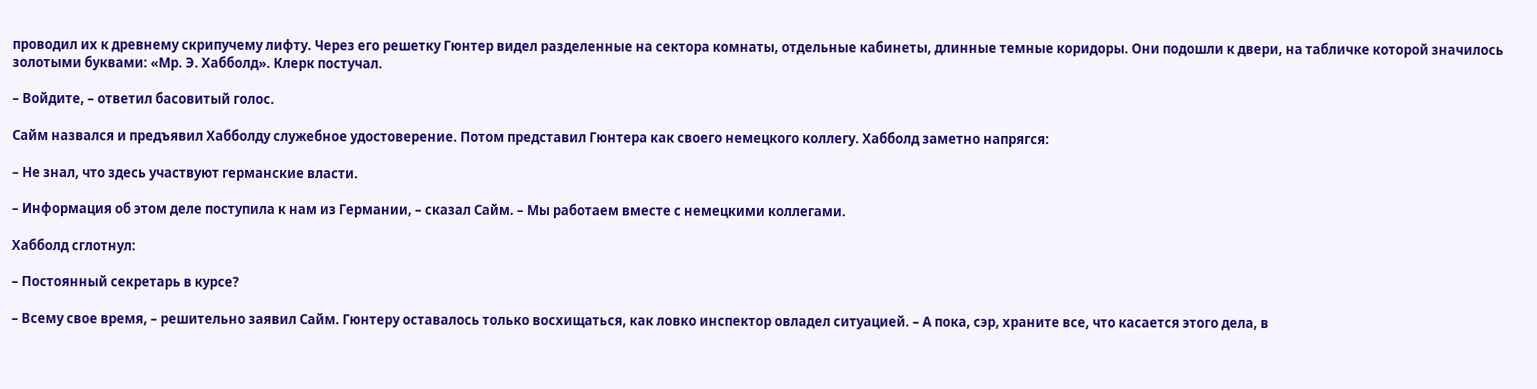проводил их к древнему скрипучему лифту. Через его решетку Гюнтер видел разделенные на сектора комнаты, отдельные кабинеты, длинные темные коридоры. Они подошли к двери, на табличке которой значилось золотыми буквами: «Мр. Э. Хабболд». Клерк постучал.

– Войдите, – ответил басовитый голос.

Сайм назвался и предъявил Хабболду служебное удостоверение. Потом представил Гюнтера как своего немецкого коллегу. Хабболд заметно напрягся:

– Не знал, что здесь участвуют германские власти.

– Информация об этом деле поступила к нам из Германии, – сказал Сайм. – Мы работаем вместе с немецкими коллегами.

Хабболд сглотнул:

– Постоянный секретарь в курсе?

– Всему свое время, – решительно заявил Сайм. Гюнтеру оставалось только восхищаться, как ловко инспектор овладел ситуацией. – А пока, сэр, храните все, что касается этого дела, в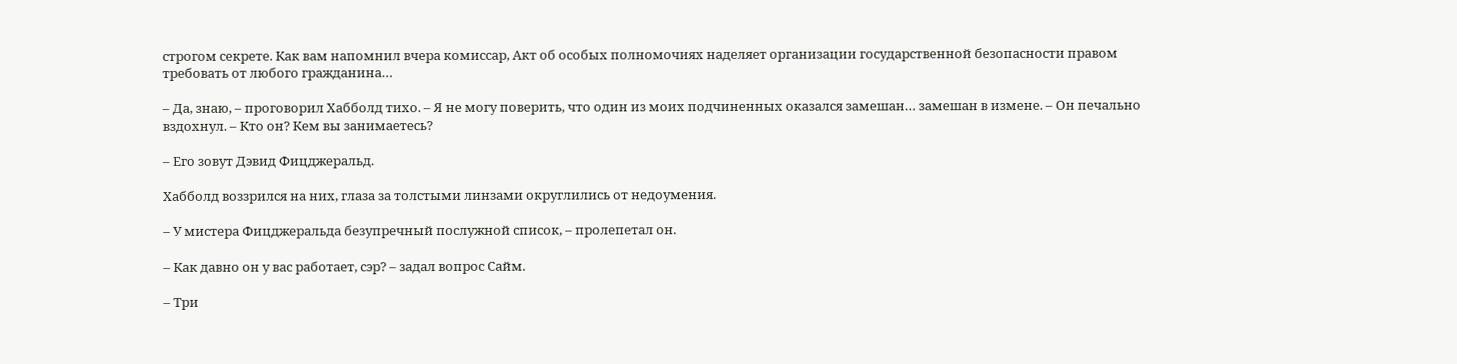строгом секрете. Как вам напомнил вчера комиссар, Акт об особых полномочиях наделяет организации государственной безопасности правом требовать от любого гражданина…

– Да, знаю, – проговорил Хабболд тихо. – Я не могу поверить, что один из моих подчиненных оказался замешан… замешан в измене. – Он печально вздохнул. – Кто он? Кем вы занимаетесь?

– Его зовут Дэвид Фицджеральд.

Хабболд воззрился на них, глаза за толстыми линзами округлились от недоумения.

– У мистера Фицджеральда безупречный послужной список, – пролепетал он.

– Как давно он у вас работает, сэр? – задал вопрос Сайм.

– Три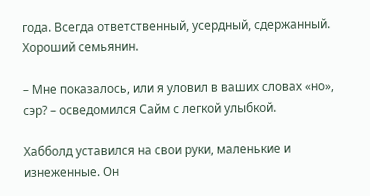года. Всегда ответственный, усердный, сдержанный. Хороший семьянин.

– Мне показалось, или я уловил в ваших словах «но», сэр? – осведомился Сайм с легкой улыбкой.

Хабболд уставился на свои руки, маленькие и изнеженные. Он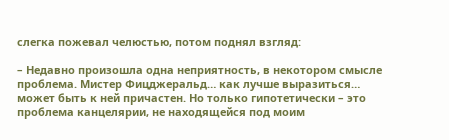слегка пожевал челюстью, потом поднял взгляд:

– Недавно произошла одна неприятность, в некотором смысле проблема. Мистер Фицджеральд… как лучше выразиться… может быть к ней причастен. Но только гипотетически – это проблема канцелярии, не находящейся под моим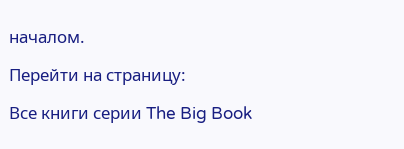началом.

Перейти на страницу:

Все книги серии The Big Book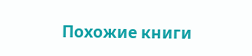Похожие книги